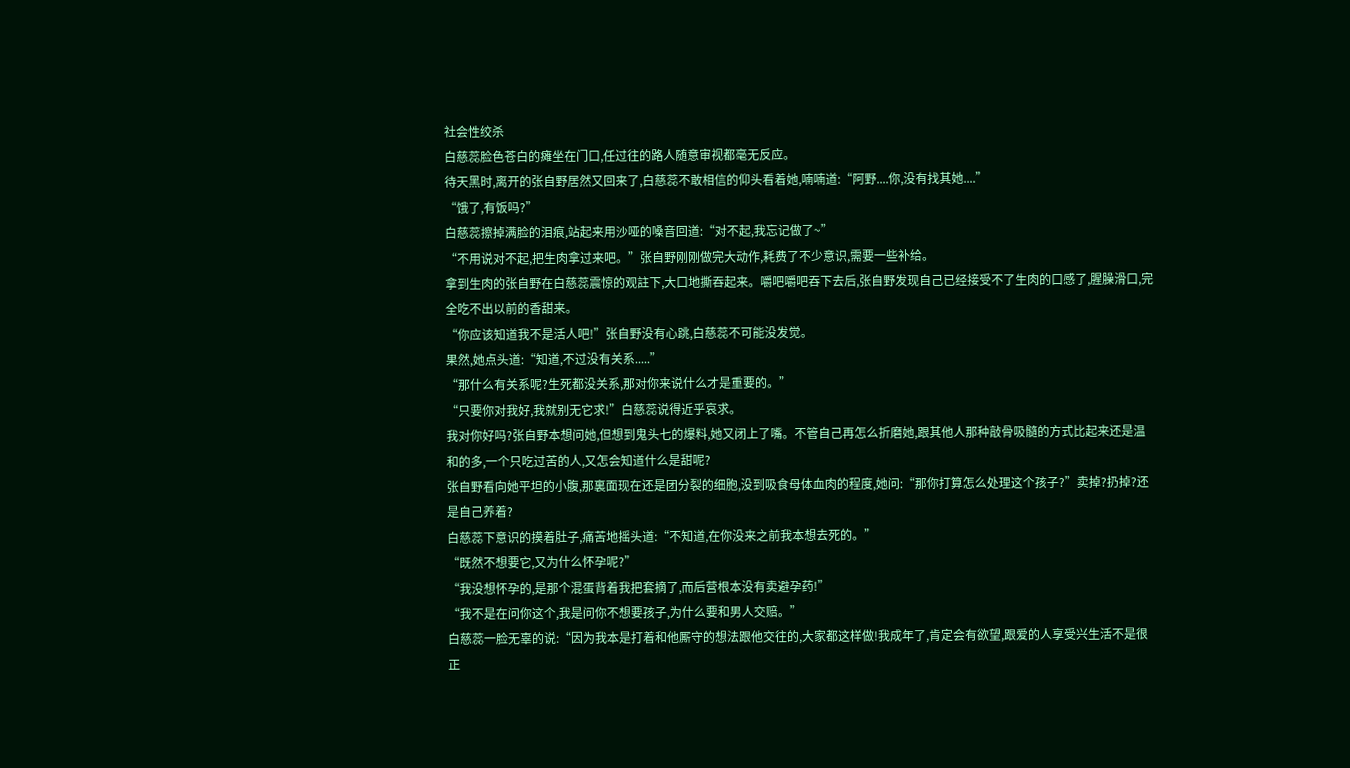社会性绞杀
白慈蕊脸色苍白的瘫坐在门口,任过往的路人随意审视都毫无反应。
待天黑时,离开的张自野居然又回来了,白慈蕊不敢相信的仰头看着她,喃喃道:“阿野....你,没有找其她....”
“饿了,有饭吗?”
白慈蕊擦掉满脸的泪痕,站起来用沙哑的嗓音回道:“对不起,我忘记做了~”
“不用说对不起,把生肉拿过来吧。”张自野刚刚做完大动作,耗费了不少意识,需要一些补给。
拿到生肉的张自野在白慈蕊震惊的观註下,大口地撕吞起来。嚼吧嚼吧吞下去后,张自野发现自己已经接受不了生肉的口感了,腥臊滑口,完全吃不出以前的香甜来。
“你应该知道我不是活人吧!”张自野没有心跳,白慈蕊不可能没发觉。
果然,她点头道:“知道,不过没有关系.....”
“那什么有关系呢?生死都没关系,那对你来说什么才是重要的。”
“只要你对我好,我就别无它求!”白慈蕊说得近乎哀求。
我对你好吗?张自野本想问她,但想到鬼头七的爆料,她又闭上了嘴。不管自己再怎么折磨她,跟其他人那种敲骨吸髓的方式比起来还是温和的多,一个只吃过苦的人,又怎会知道什么是甜呢?
张自野看向她平坦的小腹,那裏面现在还是团分裂的细胞,没到吸食母体血肉的程度,她问:“那你打算怎么处理这个孩子?”卖掉?扔掉?还是自己养着?
白慈蕊下意识的摸着肚子,痛苦地摇头道:“不知道,在你没来之前我本想去死的。”
“既然不想要它,又为什么怀孕呢?”
“我没想怀孕的,是那个混蛋背着我把套摘了,而后营根本没有卖避孕药!”
“我不是在问你这个,我是问你不想要孩子,为什么要和男人交赔。”
白慈蕊一脸无辜的说:“因为我本是打着和他厮守的想法跟他交往的,大家都这样做!我成年了,肯定会有欲望,跟爱的人享受兴生活不是很正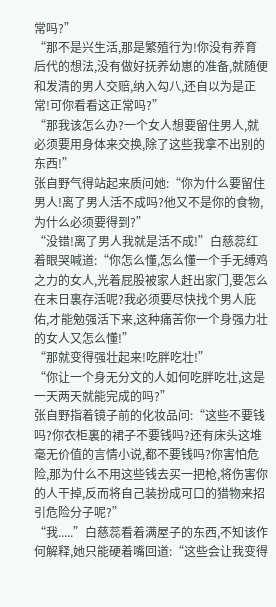常吗?”
“那不是兴生活,那是繁殖行为!你没有养育后代的想法,没有做好抚养幼崽的准备,就随便和发清的男人交赔,纳入勾八,还自以为是正常!可你看看这正常吗?”
“那我该怎么办?一个女人想要留住男人,就必须要用身体来交换,除了这些我拿不出别的东西!”
张自野气得站起来质问她:“你为什么要留住男人!离了男人活不成吗?他又不是你的食物,为什么必须要得到?”
“没错!离了男人我就是活不成!”白慈蕊红着眼哭喊道:“你怎么懂,怎么懂一个手无缚鸡之力的女人,光着屁股被家人赶出家门,要怎么在末日裏存活呢?我必须要尽快找个男人庇佑,才能勉强活下来,这种痛苦你一个身强力壮的女人又怎么懂!”
“那就变得强壮起来!吃胖吃壮!”
“你让一个身无分文的人如何吃胖吃壮,这是一天两天就能完成的吗?”
张自野指着镜子前的化妆品问:“这些不要钱吗?你衣柜裏的裙子不要钱吗?还有床头这堆毫无价值的言情小说,都不要钱吗?你害怕危险,那为什么不用这些钱去买一把枪,将伤害你的人干掉,反而将自己装扮成可口的猎物来招引危险分子呢?”
“我.....”白慈蕊看着满屋子的东西,不知该作何解释,她只能硬着嘴回道:“这些会让我变得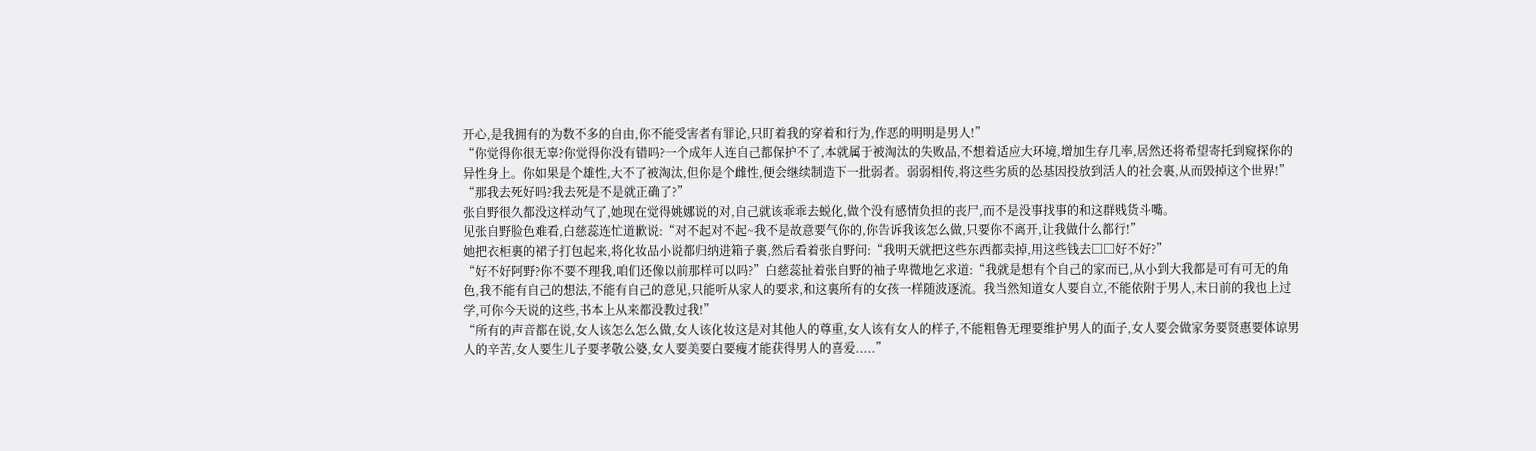开心,是我拥有的为数不多的自由,你不能受害者有罪论,只盯着我的穿着和行为,作恶的明明是男人!”
“你觉得你很无辜?你觉得你没有错吗?一个成年人连自己都保护不了,本就属于被淘汰的失败品,不想着适应大环境,增加生存几率,居然还将希望寄托到窥探你的异性身上。你如果是个雄性,大不了被淘汰,但你是个雌性,便会继续制造下一批弱者。弱弱相传,将这些劣质的怂基因投放到活人的社会裏,从而毁掉这个世界!”
“那我去死好吗?我去死是不是就正确了?”
张自野很久都没这样动气了,她现在觉得姚娜说的对,自己就该乖乖去蜕化,做个没有感情负担的丧尸,而不是没事找事的和这群贱货斗嘴。
见张自野脸色难看,白慈蕊连忙道歉说:“对不起对不起~我不是故意要气你的,你告诉我该怎么做,只要你不离开,让我做什么都行!”
她把衣柜裏的裙子打包起来,将化妆品小说都归纳进箱子裏,然后看着张自野问:“我明天就把这些东西都卖掉,用这些钱去□□好不好?”
“好不好阿野?你不要不理我,咱们还像以前那样可以吗?”白慈蕊扯着张自野的袖子卑微地乞求道:“我就是想有个自己的家而已,从小到大我都是可有可无的角色,我不能有自己的想法,不能有自己的意见,只能听从家人的要求,和这裏所有的女孩一样随波逐流。我当然知道女人要自立,不能依附于男人,末日前的我也上过学,可你今天说的这些,书本上从来都没教过我!”
“所有的声音都在说,女人该怎么怎么做,女人该化妆这是对其他人的尊重,女人该有女人的样子,不能粗鲁无理要维护男人的面子,女人要会做家务要贤惠要体谅男人的辛苦,女人要生儿子要孝敬公婆,女人要美要白要瘦才能获得男人的喜爱.....”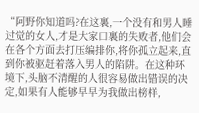“阿野你知道吗?在这裏,一个没有和男人睡过觉的女人,才是大家口裏的失败者,他们会在各个方面去打压编排你,将你孤立起来,直到你被驱赶着落入男人的陷阱。在这种环境下,头脑不清醒的人很容易做出错误的决定,如果有人能够早早为我做出榜样,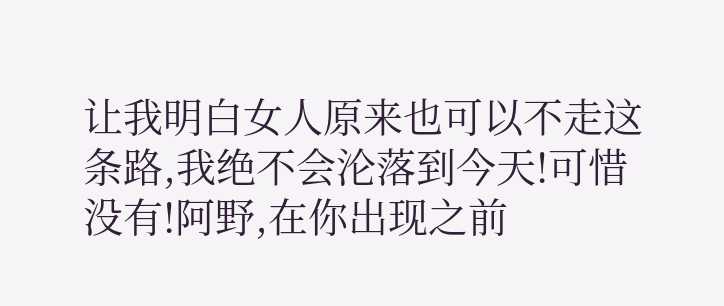让我明白女人原来也可以不走这条路,我绝不会沦落到今天!可惜没有!阿野,在你出现之前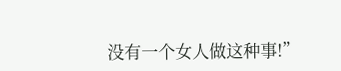没有一个女人做这种事!”